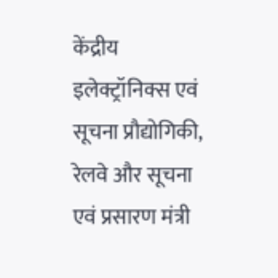केंद्रीय इलेक्ट्रॉनिक्स एवं सूचना प्रौद्योगिकी, रेलवे और सूचना एवं प्रसारण मंत्री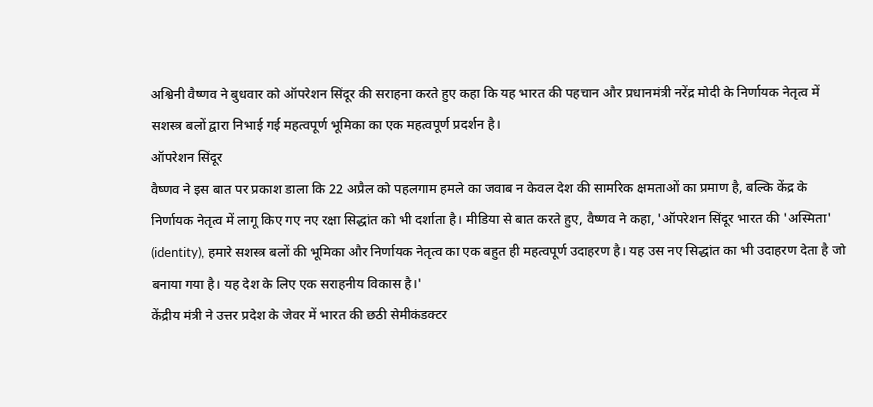अश्विनी वैष्णव ने बुधवार को ऑपरेशन सिंदूर की सराहना करते हुए कहा कि यह भारत की पहचान और प्रधानमंत्री नरेंद्र मोदी के निर्णायक नेतृत्व में सशस्त्र बलों द्वारा निभाई गई महत्वपूर्ण भूमिका का एक महत्वपूर्ण प्रदर्शन है।
ऑपरेशन सिंदूर
वैष्णव ने इस बात पर प्रकाश डाला कि 22 अप्रैल को पहलगाम हमले का जवाब न केवल देश की सामरिक क्षमताओं का प्रमाण है, बल्कि केंद्र के निर्णायक नेतृत्व में लागू किए गए नए रक्षा सिद्धांत को भी दर्शाता है। मीडिया से बात करते हुए, वैष्णव ने कहा, 'ऑपरेशन सिंदूर भारत की 'अस्मिता' (identity), हमारे सशस्त्र बलों की भूमिका और निर्णायक नेतृत्व का एक बहुत ही महत्वपूर्ण उदाहरण है। यह उस नए सिद्धांत का भी उदाहरण देता है जो बनाया गया है। यह देश के लिए एक सराहनीय विकास है।'
केंद्रीय मंत्री ने उत्तर प्रदेश के जेवर में भारत की छठी सेमीकंडक्टर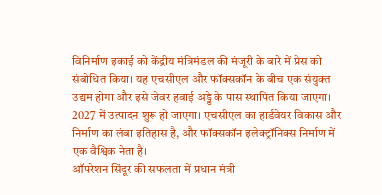विनिर्माण इकाई को केंद्रीय मंत्रिमंडल की मंजूरी के बारे में प्रेस को संबोधित किया। यह एचसीएल और फॉक्सकॉन के बीच एक संयुक्त उद्यम होगा और इसे जेवर हवाई अड्डे के पास स्थापित किया जाएगा। 2027 में उत्पादन शुरू हो जाएगा। एचसीएल का हार्डवेयर विकास और निर्माण का लंबा इतिहास है, और फॉक्सकॉन इलेक्ट्रॉनिक्स निर्माण में एक वैश्विक नेता है।
ऑपरेशन सिंदूर की सफलता में प्रधान मंत्री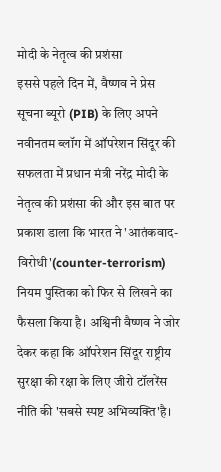मोदी के नेतृत्व की प्रशंसा
इससे पहले दिन में, वैष्णव ने प्रेस सूचना ब्यूरो (PIB) के लिए अपने नवीनतम ब्लॉग में ऑपरेशन सिंदूर की सफलता में प्रधान मंत्री नरेंद्र मोदी के नेतृत्व की प्रशंसा की और इस बात पर प्रकाश डाला कि भारत ने 'आतंकवाद-विरोधी'(counter-terrorism) नियम पुस्तिका को फिर से लिखने का फैसला किया है। अश्विनी वैष्णव ने जोर देकर कहा कि ऑपरेशन सिंदूर राष्ट्रीय सुरक्षा की रक्षा के लिए जीरो टॉलरेंस नीति की 'सबसे स्पष्ट अभिव्यक्ति'है।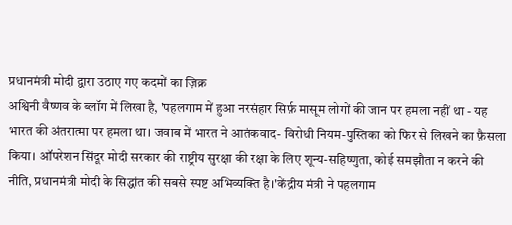प्रधानमंत्री मोदी द्वारा उठाए गए कदमों का ज़िक्र
अश्विनी वैष्णव के ब्लॉग में लिखा है, 'पहलगाम में हुआ नरसंहार सिर्फ़ मासूम लोगों की जान पर हमला नहीं था - यह भारत की अंतरात्मा पर हमला था। जवाब में भारत ने आतंकवाद- विरोधी नियम-पुस्तिका को फिर से लिखने का फ़ैसला किया। ऑपरेशन सिंदूर मोदी सरकार की राष्ट्रीय सुरक्षा की रक्षा के लिए शून्य-सहिष्णुता, कोई समझौता न करने की नीति, प्रधानमंत्री मोदी के सिद्धांत की सबसे स्पष्ट अभिव्यक्ति है।'केंद्रीय मंत्री ने पहलगाम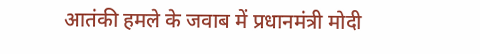आतंकी हमले के जवाब में प्रधानमंत्री मोदी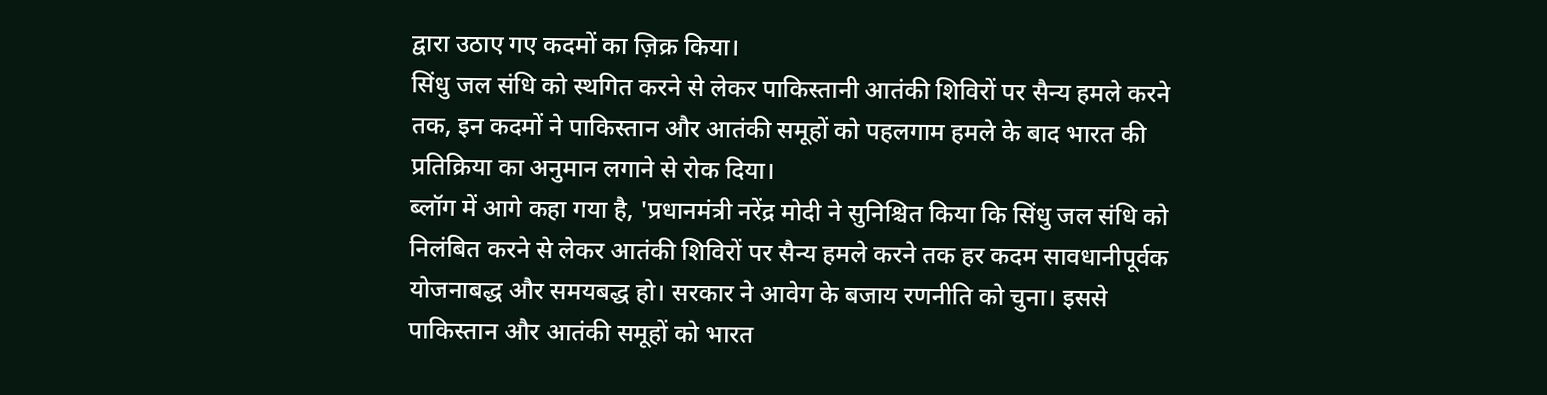द्वारा उठाए गए कदमों का ज़िक्र किया।
सिंधु जल संधि को स्थगित करने से लेकर पाकिस्तानी आतंकी शिविरों पर सैन्य हमले करने तक, इन कदमों ने पाकिस्तान और आतंकी समूहों को पहलगाम हमले के बाद भारत की प्रतिक्रिया का अनुमान लगाने से रोक दिया।
ब्लॉग में आगे कहा गया है, 'प्रधानमंत्री नरेंद्र मोदी ने सुनिश्चित किया कि सिंधु जल संधि को निलंबित करने से लेकर आतंकी शिविरों पर सैन्य हमले करने तक हर कदम सावधानीपूर्वक योजनाबद्ध और समयबद्ध हो। सरकार ने आवेग के बजाय रणनीति को चुना। इससे पाकिस्तान और आतंकी समूहों को भारत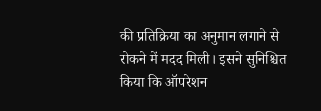की प्रतिक्रिया का अनुमान लगाने से रोकने में मदद मिली। इसने सुनिश्चित किया कि ऑपरेशन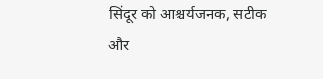सिंदूर को आश्चर्यजनक, सटीक और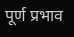पूर्ण प्रभाव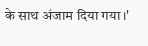के साथ अंजाम दिया गया।'